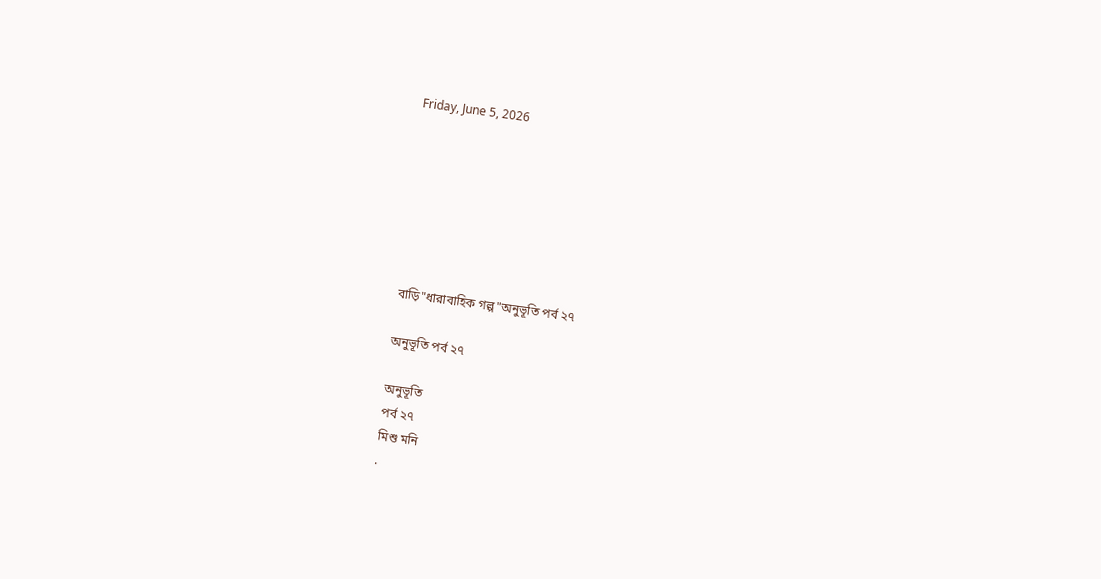Friday, June 5, 2026







বাড়ি"ধারাবাহিক গল্প"অনুভূতি পর্ব ২৭

অনুভূতি পর্ব ২৭

অনুভূতি
পর্ব ২৭
মিশু মনি
.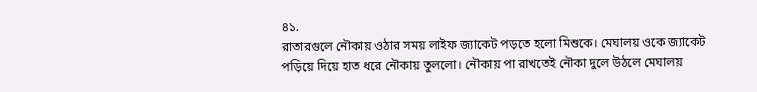৪১.
রাতারগুলে নৌকায় ওঠার সময় লাইফ জ্যাকেট পড়তে হলো মিশুকে। মেঘালয় ওকে জ্যাকেট পড়িয়ে দিয়ে হাত ধরে নৌকায় তুললো। নৌকায় পা রাখতেই নৌকা দুলে উঠলে মেঘালয়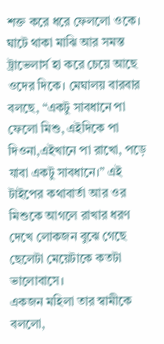শক্ত করে ধরে ফেললো ওকে। ঘাটে থাকা মাঝি আর সমস্ত ট্রাভেলার্স হা করে চেয়ে আছে ওদের দিকে। মেঘালয় বারবার বলছে, “একটু সাবধানে পা ফেলো মিশু, এইদিকে পা দিওনা,এইখানে পা রাখো, পড়ে যাবা একটু সাবধানে।” এই টাইপের কথাবার্তা আর ওর মিশুকে আগলে রাখার ধরণ দেখে লোকজন বুঝে গেছে ছেলেটা মেয়েটাকে কতটা ভালোবাসে।
একজন মহিলা তার স্বামীকে বললো,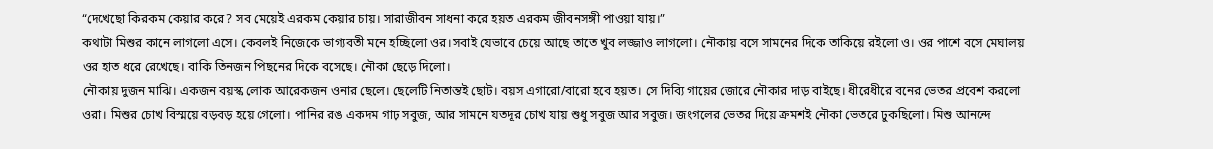“দেখেছো কিরকম কেয়ার করে? সব মেয়েই এরকম কেয়ার চায়। সারাজীবন সাধনা করে হয়ত এরকম জীবনসঙ্গী পাওয়া যায়।”
কথাটা মিশুর কানে লাগলো এসে। কেবলই নিজেকে ভাগ্যবতী মনে হচ্ছিলো ওর।সবাই যেভাবে চেয়ে আছে তাতে খুব লজ্জাও লাগলো। নৌকায় বসে সামনের দিকে তাকিয়ে রইলো ও। ওর পাশে বসে মেঘালয় ওর হাত ধরে রেখেছে। বাকি তিনজন পিছনের দিকে বসেছে। নৌকা ছেড়ে দিলো।
নৌকায় দুজন মাঝি। একজন বয়স্ক লোক আরেকজন ওনার ছেলে। ছেলেটি নিতান্তই ছোট। বয়স এগারো/বারো হবে হয়ত। সে দিব্যি গায়ের জোরে নৌকার দাড় বাইছে। ধীরেধীরে বনের ভেতর প্রবেশ করলো ওরা। মিশুর চোখ বিস্ময়ে বড়বড় হয়ে গেলো। পানির রঙ একদম গাঢ় সবুজ, আর সামনে যতদূর চোখ যায় শুধু সবুজ আর সবুজ। জংগলের ভেতর দিয়ে ক্রমশই নৌকা ভেতরে ঢুকছিলো। মিশু আনন্দে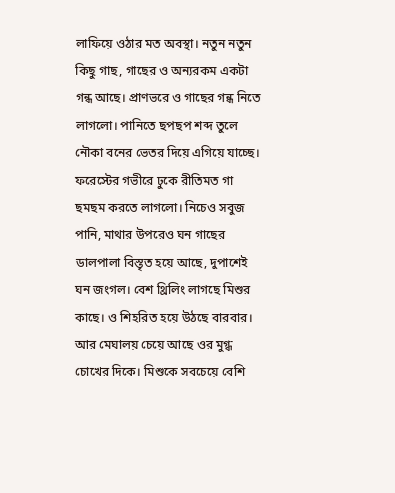লাফিয়ে ওঠার মত অবস্থা। নতুন নতুন কিছু গাছ, গাছের ও অন্যরকম একটা গন্ধ আছে। প্রাণভরে ও গাছের গন্ধ নিতে লাগলো। পানিতে ছপছপ শব্দ তুলে নৌকা বনের ভেতর দিয়ে এগিয়ে যাচ্ছে। ফরেস্টের গভীরে ঢুকে রীতিমত গা ছমছম করতে লাগলো। নিচেও সবুজ পানি, মাথার উপরেও ঘন গাছের ডালপালা বিস্তৃত হয়ে আছে, দুপাশেই ঘন জংগল। বেশ থ্রিলিং লাগছে মিশুর কাছে। ও শিহরিত হয়ে উঠছে বারবার। আর মেঘালয় চেয়ে আছে ওর মুগ্ধ চোখের দিকে। মিশুকে সবচেয়ে বেশি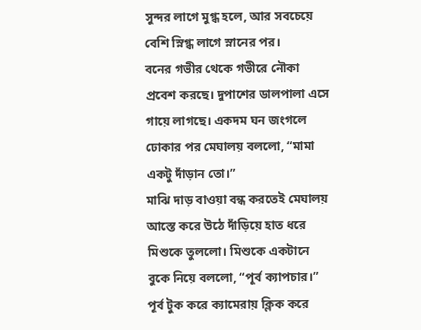সুন্দর লাগে মুগ্ধ হলে, আর সবচেয়ে বেশি স্নিগ্ধ লাগে স্নানের পর।
বনের গভীর থেকে গভীরে নৌকা প্রবেশ করছে। দুপাশের ডালপালা এসে গায়ে লাগছে। একদম ঘন জংগলে ঢোকার পর মেঘালয় বললো, “মামা একটু দাঁড়ান তো।”
মাঝি দাড় বাওয়া বন্ধ করতেই মেঘালয় আস্তে করে উঠে দাঁড়িয়ে হাত ধরে মিশুকে তুললো। মিশুকে একটানে বুকে নিয়ে বললো, “পূর্ব ক্যাপচার।”
পূর্ব টুক করে ক্যামেরায় ক্লিক করে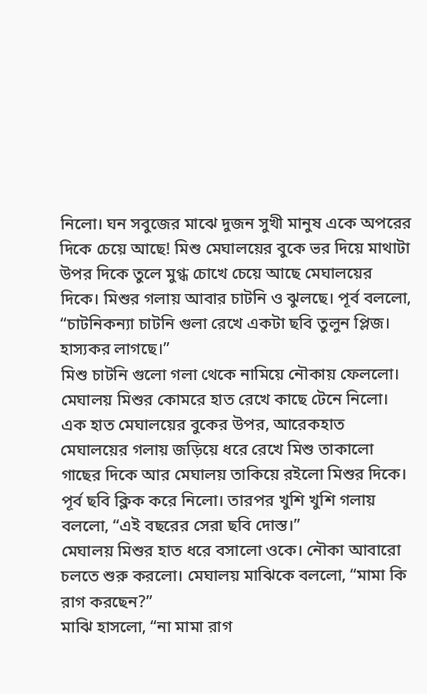নিলো। ঘন সবুজের মাঝে দুজন সুখী মানুষ একে অপরের দিকে চেয়ে আছে! মিশু মেঘালয়ের বুকে ভর দিয়ে মাথাটা উপর দিকে তুলে মুগ্ধ চোখে চেয়ে আছে মেঘালয়ের দিকে। মিশুর গলায় আবার চাটনি ও ঝুলছে। পূর্ব বললো, “চাটনিকন্যা চাটনি গুলা রেখে একটা ছবি তুলুন প্লিজ। হাস্যকর লাগছে।”
মিশু চাটনি গুলো গলা থেকে নামিয়ে নৌকায় ফেললো। মেঘালয় মিশুর কোমরে হাত রেখে কাছে টেনে নিলো। এক হাত মেঘালয়ের বুকের উপর, আরেকহাত মেঘালয়ের গলায় জড়িয়ে ধরে রেখে মিশু তাকালো গাছের দিকে আর মেঘালয় তাকিয়ে রইলো মিশুর দিকে। পূর্ব ছবি ক্লিক করে নিলো। তারপর খুশি খুশি গলায় বললো, “এই বছরের সেরা ছবি দোস্ত।”
মেঘালয় মিশুর হাত ধরে বসালো ওকে। নৌকা আবারো চলতে শুরু করলো। মেঘালয় মাঝিকে বললো, “মামা কি রাগ করছেন?”
মাঝি হাসলো, “না মামা রাগ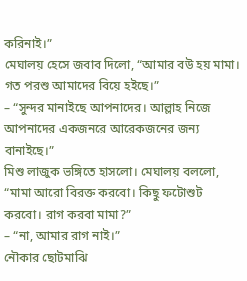করিনাই।”
মেঘালয় হেসে জবাব দিলো, “আমার বউ হয় মামা। গত পরশু আমাদের বিয়ে হইছে।”
– “সুন্দর মানাইছে আপনাদের। আল্লাহ নিজে আপনাদের একজনরে আরেকজনের জন্য বানাইছে।”
মিশু লাজুক ভঙ্গিতে হাসলো। মেঘালয় বললো, “মামা আরো বিরক্ত করবো। কিছু ফটোশুট করবো। রাগ করবা মামা?”
– “না, আমার রাগ নাই।”
নৌকার ছোটমাঝি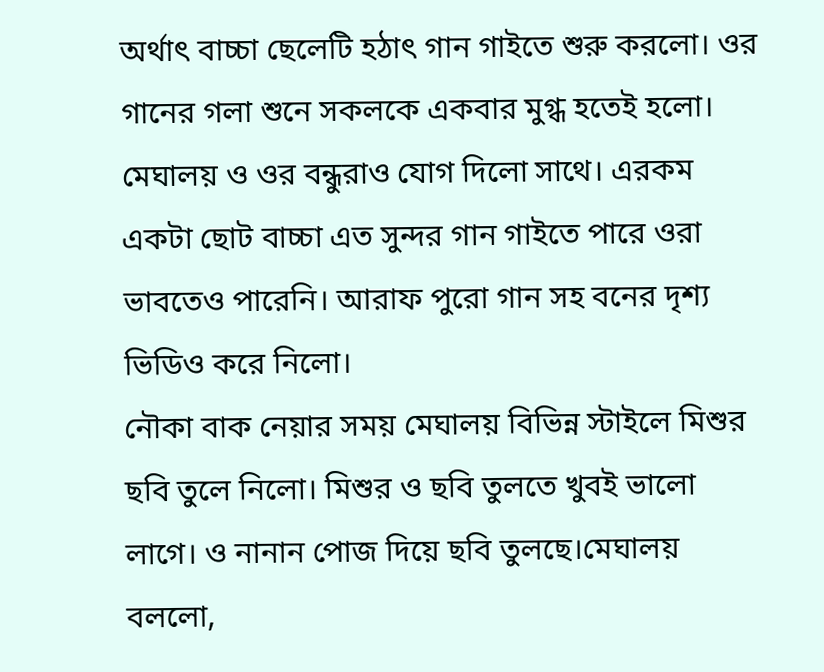অর্থাৎ বাচ্চা ছেলেটি হঠাৎ গান গাইতে শুরু করলো। ওর গানের গলা শুনে সকলকে একবার মুগ্ধ হতেই হলো। মেঘালয় ও ওর বন্ধুরাও যোগ দিলো সাথে। এরকম একটা ছোট বাচ্চা এত সুন্দর গান গাইতে পারে ওরা ভাবতেও পারেনি। আরাফ পুরো গান সহ বনের দৃশ্য ভিডিও করে নিলো।
নৌকা বাক নেয়ার সময় মেঘালয় বিভিন্ন স্টাইলে মিশুর ছবি তুলে নিলো। মিশুর ও ছবি তুলতে খুবই ভালো লাগে। ও নানান পোজ দিয়ে ছবি তুলছে।মেঘালয় বললো,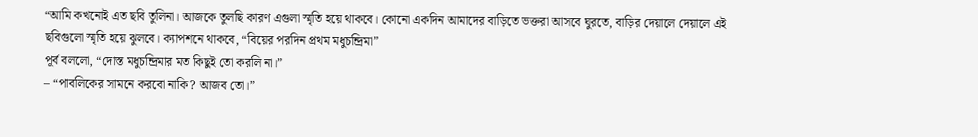“আমি কখনোই এত ছবি তুলিনা। আজকে তুলছি কারণ এগুলা স্মৃতি হয়ে থাকবে। কোনো একদিন আমাদের বাড়িতে ভক্তরা আসবে ঘুরতে, বাড়ির দেয়ালে দেয়ালে এই ছবিগুলো স্মৃতি হয়ে ঝুলবে। ক্যাপশনে থাকবে, “বিয়ের পরদিন প্রথম মধুচন্দ্রিমা”
পূর্ব বললো, “দোস্ত মধুচন্দ্রিমার মত কিছুই তো করলি না।”
– “পাবলিকের সামনে করবো নাকি? আজব তো।”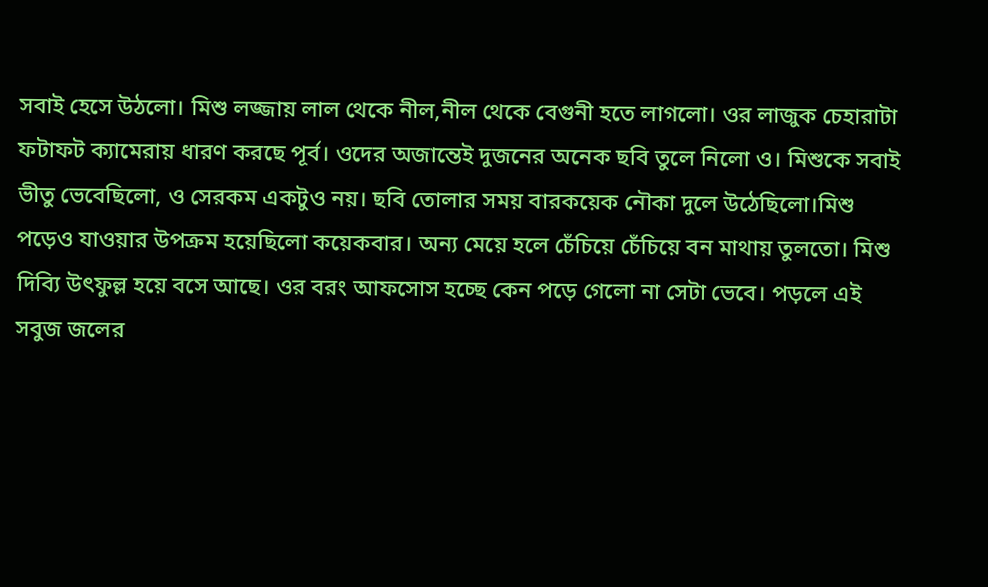সবাই হেসে উঠলো। মিশু লজ্জায় লাল থেকে নীল,নীল থেকে বেগুনী হতে লাগলো। ওর লাজুক চেহারাটা ফটাফট ক্যামেরায় ধারণ করছে পূর্ব। ওদের অজান্তেই দুজনের অনেক ছবি তুলে নিলো ও। মিশুকে সবাই ভীতু ভেবেছিলো, ও সেরকম একটুও নয়। ছবি তোলার সময় বারকয়েক নৌকা দুলে উঠেছিলো।মিশু পড়েও যাওয়ার উপক্রম হয়েছিলো কয়েকবার। অন্য মেয়ে হলে চেঁচিয়ে চেঁচিয়ে বন মাথায় তুলতো। মিশু দিব্যি উৎফুল্ল হয়ে বসে আছে। ওর বরং আফসোস হচ্ছে কেন পড়ে গেলো না সেটা ভেবে। পড়লে এই সবুজ জলের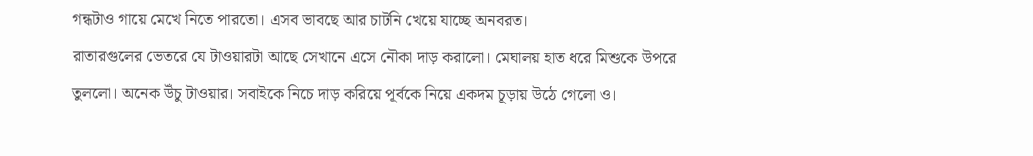গন্ধটাও গায়ে মেখে নিতে পারতো। এসব ভাবছে আর চাটনি খেয়ে যাচ্ছে অনবরত।
রাতারগুলের ভেতরে যে টাওয়ারটা আছে সেখানে এসে নৌকা দাড় করালো। মেঘালয় হাত ধরে মিশুকে উপরে তুললো। অনেক উঁচু টাওয়ার। সবাইকে নিচে দাড় করিয়ে পূর্বকে নিয়ে একদম চূড়ায় উঠে গেলো ও।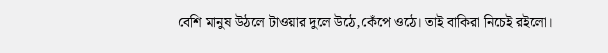বেশি মানুষ উঠলে টাওয়ার দুলে উঠে,কেঁপে ওঠে। তাই বাকিরা নিচেই রইলো।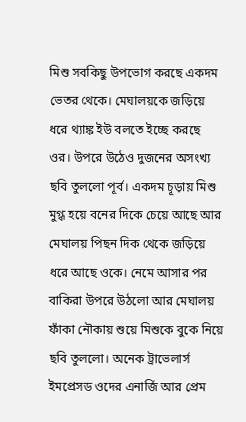মিশু সবকিছু উপভোগ করছে একদম ভেতর থেকে। মেঘালয়কে জড়িয়ে ধরে থ্যাঙ্ক ইউ বলতে ইচ্ছে করছে ওর। উপরে উঠেও দুজনের অসংখ্য ছবি তুললো পূর্ব। একদম চূড়ায় মিশু মুগ্ধ হয়ে বনের দিকে চেয়ে আছে আর মেঘালয় পিছন দিক থেকে জড়িয়ে ধরে আছে ওকে। নেমে আসার পর বাকিরা উপরে উঠলো আর মেঘালয় ফাঁকা নৌকায় শুয়ে মিশুকে বুকে নিয়ে ছবি তুললো। অনেক ট্রাভেলার্স ইমপ্রেসড ওদের এনার্জি আর প্রেম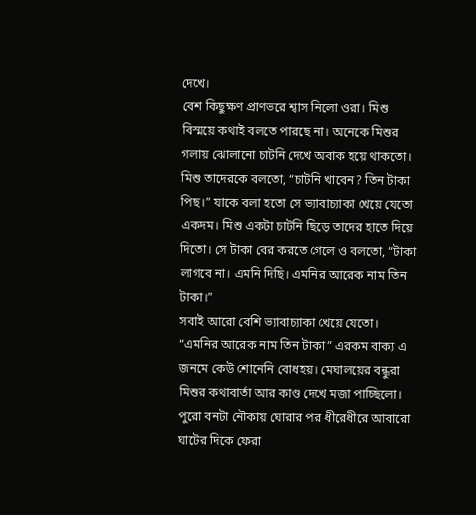দেখে।
বেশ কিছুক্ষণ প্রাণভরে শ্বাস নিলো ওরা। মিশু বিস্ময়ে কথাই বলতে পারছে না। অনেকে মিশুর গলায় ঝোলানো চাটনি দেখে অবাক হয়ে থাকতো। মিশু তাদেরকে বলতো, “চাটনি খাবেন? তিন টাকা পিছ।” যাকে বলা হতো সে ভ্যাবাচ্যাকা খেয়ে যেতো একদম। মিশু একটা চাটনি ছিড়ে তাদের হাতে দিয়ে দিতো। সে টাকা বের করতে গেলে ও বলতো, “টাকা লাগবে না। এমনি দিছি। এমনির আরেক নাম তিন টাকা।”
সবাই আরো বেশি ভ্যাবাচ্যাকা খেয়ে যেতো। “এমনির আরেক নাম তিন টাকা” এরকম বাক্য এ জনমে কেউ শোনেনি বোধহয়। মেঘালয়ের বন্ধুরা মিশুর কথাবার্তা আর কাণ্ড দেখে মজা পাচ্ছিলো। পুরো বনটা নৌকায় ঘোরার পর ধীরেধীরে আবারো ঘাটের দিকে ফেরা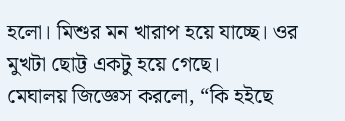হলো। মিশুর মন খারাপ হয়ে যাচ্ছে। ওর মুখটা ছোট্ট একটু হয়ে গেছে।
মেঘালয় জিজ্ঞেস করলো, “কি হইছে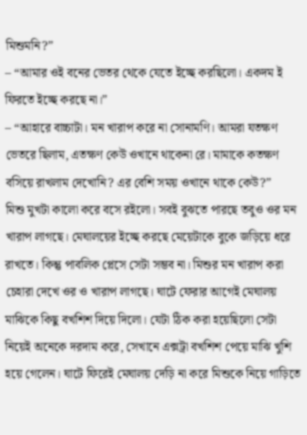মিশুমনি?”
– “আমার ওই বনের ভেতর থেকে যেতে ইচ্ছে করছিলো। একদম ই ফিরতে ইচ্ছে করছে না।”
– “আহারে বাচ্চাটা। মন খারাপ করে না সোনামণি। আমরা যতক্ষণ ভেতরে ছিলাম, এতক্ষণ কেউ ওখানে থাকেনা রে। মামাকে কতক্ষণ বসিয়ে রাখলাম দেখোনি? এর বেশি সময় ওখানে থাকে কেউ?”
মিশু মুখটা কালো করে বসে রইলো। সবই বুঝতে পারছে তবুও ওর মন খারাপ লাগছে। মেঘালয়ের ইচ্ছে করছে মেয়েটাকে বুকে জড়িয়ে ধরে রাখতে। কিন্তু পাবলিক প্লেসে সেটা সম্ভব না। মিশুর মন খারাপ করা চেহারা দেখে ওর ও খারাপ লাগছে। ঘাটে ফেরার আগেই মেঘালয় মাঝিকে কিছু বখশিশ দিয়ে দিলো। যেটা ঠিক করা হয়েছিলো সেটা নিয়েই অনেকে দরদাম করে, সেখানে এক্সট্রা বখশিশ পেয়ে মাঝি খুশি হয়ে গেলেন। ঘাটে ফিরেই মেঘালয় দেড়ি না করে মিশুকে নিয়ে গাড়িতে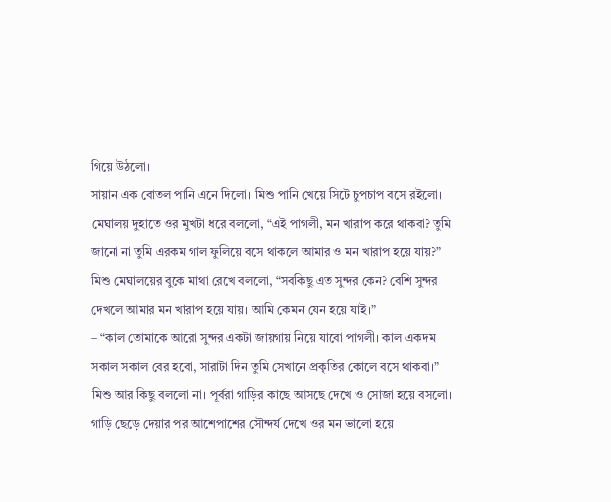গিয়ে উঠলো।
সায়ান এক বোতল পানি এনে দিলো। মিশু পানি খেয়ে সিটে চুপচাপ বসে রইলো। মেঘালয় দুহাতে ওর মুখটা ধরে বললো, “এই পাগলী, মন খারাপ করে থাকবা? তুমি জানো না তুমি এরকম গাল ফুলিয়ে বসে থাকলে আমার ও মন খারাপ হয়ে যায়?”
মিশু মেঘালয়ের বুকে মাথা রেখে বললো, “সবকিছু এত সুন্দর কেন? বেশি সুন্দর দেখলে আমার মন খারাপ হয়ে যায়। আমি কেমন যেন হয়ে যাই।”
– “কাল তোমাকে আরো সুন্দর একটা জায়গায় নিয়ে যাবো পাগলী। কাল একদম সকাল সকাল বের হবো, সারাটা দিন তুমি সেখানে প্রকৃতির কোলে বসে থাকবা।”
মিশু আর কিছু বললো না। পূর্বরা গাড়ির কাছে আসছে দেখে ও সোজা হয়ে বসলো।
গাড়ি ছেড়ে দেয়ার পর আশেপাশের সৌন্দর্য দেখে ওর মন ভালো হয়ে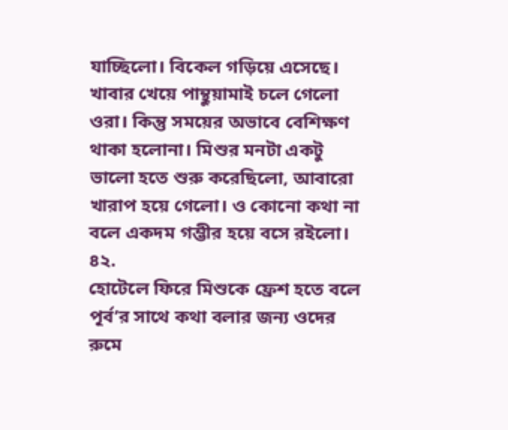যাচ্ছিলো। বিকেল গড়িয়ে এসেছে। খাবার খেয়ে পান্থুয়ামাই চলে গেলো ওরা। কিন্তু সময়ের অভাবে বেশিক্ষণ থাকা হলোনা। মিশুর মনটা একটু ভালো হতে শুরু করেছিলো, আবারো খারাপ হয়ে গেলো। ও কোনো কথা না বলে একদম গম্ভীর হয়ে বসে রইলো।
৪২.
হোটেলে ফিরে মিশুকে ফ্রেশ হতে বলে পূর্ব’র সাথে কথা বলার জন্য ওদের রুমে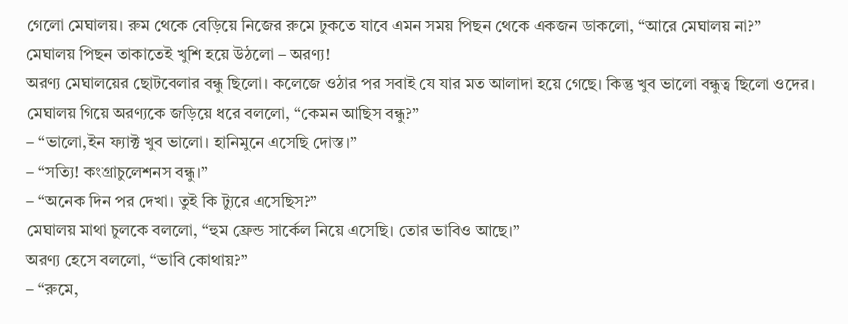গেলো মেঘালয়। রুম থেকে বেড়িয়ে নিজের রুমে ঢুকতে যাবে এমন সময় পিছন থেকে একজন ডাকলো, “আরে মেঘালয় না?”
মেঘালয় পিছন তাকাতেই খুশি হয়ে উঠলো – অরণ্য!
অরণ্য মেঘালয়ের ছোটবেলার বন্ধু ছিলো। কলেজে ওঠার পর সবাই যে যার মত আলাদা হয়ে গেছে। কিন্তু খুব ভালো বন্ধুত্ব ছিলো ওদের। মেঘালয় গিয়ে অরণ্যকে জড়িয়ে ধরে বললো, “কেমন আছিস বন্ধু?”
– “ভালো,ইন ফ্যাক্ট খুব ভালো। হানিমুনে এসেছি দোস্ত।”
– “সত্যি! কংগ্রাচুলেশনস বন্ধু।”
– “অনেক দিন পর দেখা। তুই কি ট্যুরে এসেছিস?”
মেঘালয় মাথা চুলকে বললো, “হুম ফ্রেন্ড সার্কেল নিয়ে এসেছি। তোর ভাবিও আছে।”
অরণ্য হেসে বললো, “ভাবি কোথায়?”
– “রুমে,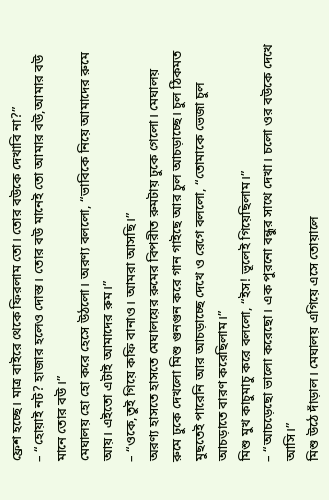ফ্রেশ হচ্ছে। মাত্র বাইরে থেকে ফিরলাম তো। তোর বউকে দেখাবি না?”
– “হোয়াই নট? হাজার হলেও দোস্ত। তোর বউ মানেই তো আমার বউ,আমার বউ মানে তোর বউ।”
মেঘালয় হো হো করে হেসে উঠলো। অরণ্য বললো, “ভাবিকে নিয়ে আমাদের রুমে আয়। এইতো এটাই আমাদের রুম।”
– “ওকে,তুই গিয়ে কফি বানাও। আমরা আসছি।”
অরণ্য হাসতে হাসতে মেঘালয়ের রুমের বিপরীত রুমটায় ঢুকে গেলো। মেঘালয় রুমে ঢুকে দেখলো মিশু গুনগুন করে গান গাইছে আর চুল আচড়াচ্ছে। চুল ঠিকমত মুছতেই পারেনি আর আচড়াচ্ছে দেখে ও রেগে বললো, “তোমাকে ভেজা চুল আচড়াতে বারণ করেছিলাম।”
মিশু মুখ কাচুমাচু করে বললো, “ইস! ভূলেই গিয়েছিলাম।”
– “আচড়েছো ভালো করেছো। এক পুরনো বন্ধুর সাথে দেখা। চলো ওর বউকে দেখে আসি।”
মিশু উঠে দাঁড়াল। মেঘালয় এগিয়ে এসে তোয়ালে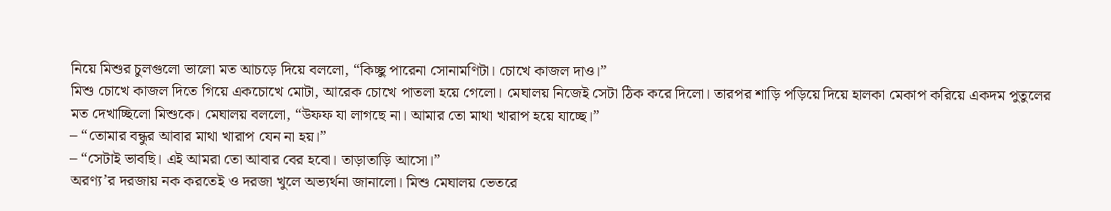নিয়ে মিশুর চুলগুলো ভালো মত আচড়ে দিয়ে বললো, “কিচ্ছু পারেনা সোনামণিটা। চোখে কাজল দাও।”
মিশু চোখে কাজল দিতে গিয়ে একচোখে মোটা, আরেক চোখে পাতলা হয়ে গেলো। মেঘালয় নিজেই সেটা ঠিক করে দিলো। তারপর শাড়ি পড়িয়ে দিয়ে হালকা মেকাপ করিয়ে একদম পুতুলের মত দেখাচ্ছিলো মিশুকে। মেঘালয় বললো, “উফফ যা লাগছে না। আমার তো মাথা খারাপ হয়ে যাচ্ছে।”
– “তোমার বন্ধুর আবার মাথা খারাপ যেন না হয়।”
– “সেটাই ভাবছি। এই আমরা তো আবার বের হবো। তাড়াতাড়ি আসো।”
অরণ্য’র দরজায় নক করতেই ও দরজা খুলে অভ্যর্থনা জানালো। মিশু মেঘালয় ভেতরে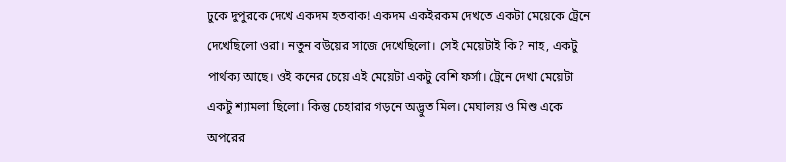ঢুকে দুপুরকে দেখে একদম হতবাক! একদম একইরকম দেখতে একটা মেয়েকে ট্রেনে দেখেছিলো ওরা। নতুন বউয়ের সাজে দেখেছিলো। সেই মেয়েটাই কি? নাহ, একটু পার্থক্য আছে। ওই কনের চেয়ে এই মেয়েটা একটু বেশি ফর্সা। ট্রেনে দেখা মেয়েটা একটু শ্যামলা ছিলো। কিন্তু চেহারার গড়নে অদ্ভুত মিল। মেঘালয় ও মিশু একে অপরের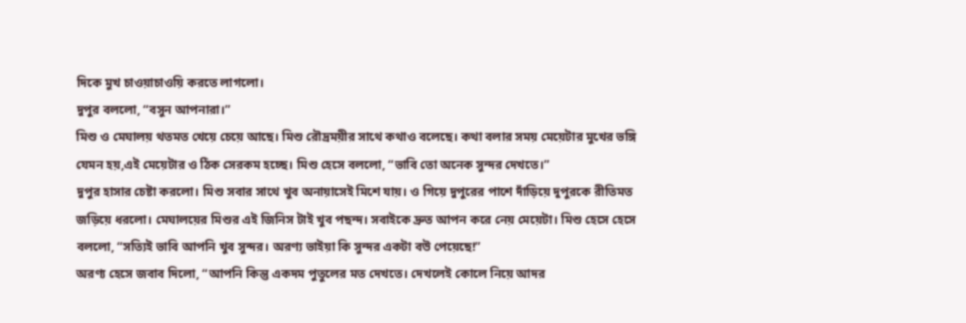দিকে মুখ চাওয়াচাওয়ি করতে লাগলো।
দুপুর বললো, “বসুন আপনারা।”
মিশু ও মেঘালয় থতমত খেয়ে চেয়ে আছে। মিশু রৌদ্রময়ীর সাথে কথাও বলেছে। কথা বলার সময় মেয়েটার মুখের ভঙ্গি যেমন হয়,এই মেয়েটার ও ঠিক সেরকম হচ্ছে। মিশু হেসে বললো, “ভাবি তো অনেক সুন্দর দেখতে।”
দুপুর হাসার চেষ্টা করলো। মিশু সবার সাথে খুব অনায়াসেই মিশে যায়। ও গিয়ে দুপুরের পাশে দাঁড়িয়ে দুপুরকে রীতিমত জড়িয়ে ধরলো। মেঘালয়ের মিশুর এই জিনিস টাই খুব পছন্দ। সবাইকে দ্রুত আপন করে নেয় মেয়েটা। মিশু হেসে হেসে বললো, “সত্যিই ভাবি আপনি খুব সুন্দর। অরণ্য ভাইয়া কি সুন্দর একটা বউ পেয়েছে!”
অরণ্য হেসে জবাব দিলো, “আপনি কিন্তু একদম পুতুলের মত দেখতে। দেখলেই কোলে নিয়ে আদর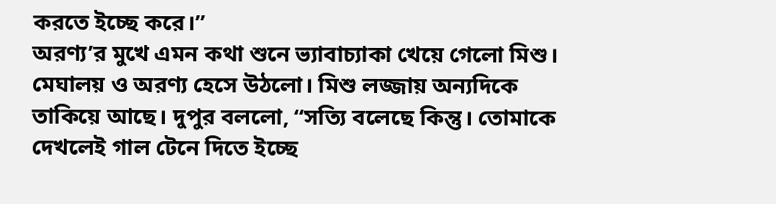করতে ইচ্ছে করে।”
অরণ্য’র মুখে এমন কথা শুনে ভ্যাবাচ্যাকা খেয়ে গেলো মিশু। মেঘালয় ও অরণ্য হেসে উঠলো। মিশু লজ্জায় অন্যদিকে তাকিয়ে আছে। দুপুর বললো, “সত্যি বলেছে কিন্তু। তোমাকে দেখলেই গাল টেনে দিতে ইচ্ছে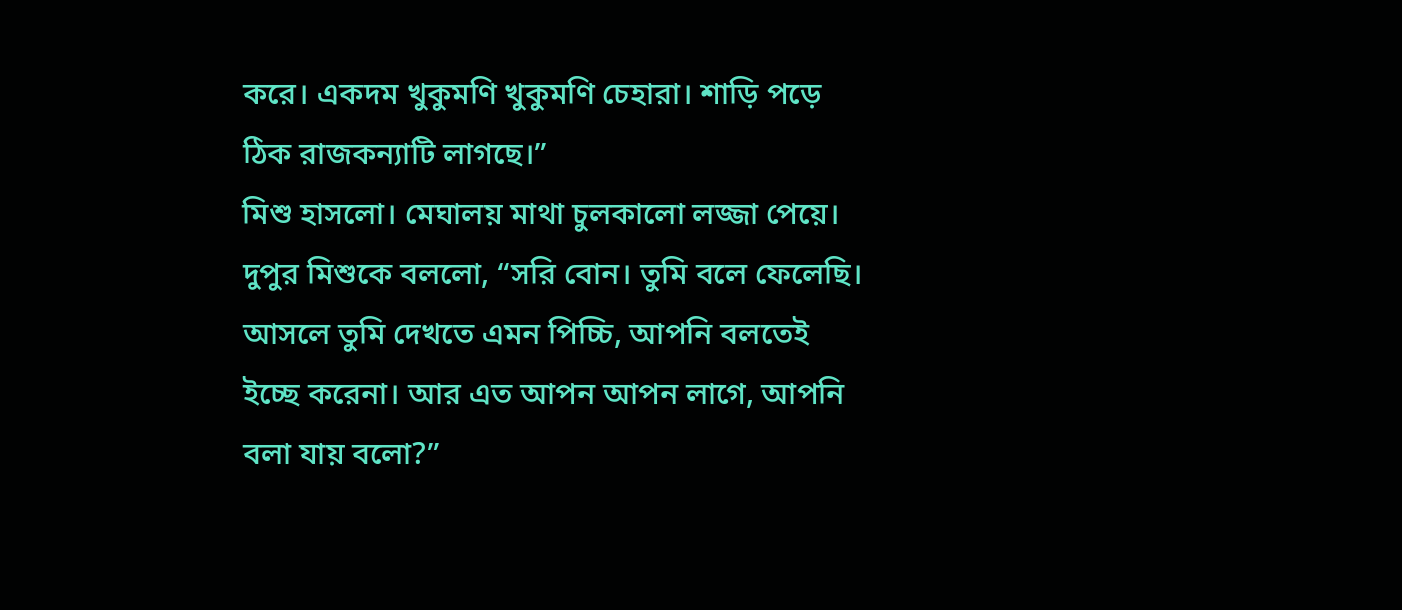করে। একদম খুকুমণি খুকুমণি চেহারা। শাড়ি পড়ে ঠিক রাজকন্যাটি লাগছে।”
মিশু হাসলো। মেঘালয় মাথা চুলকালো লজ্জা পেয়ে। দুপুর মিশুকে বললো, “সরি বোন। তুমি বলে ফেলেছি। আসলে তুমি দেখতে এমন পিচ্চি, আপনি বলতেই ইচ্ছে করেনা। আর এত আপন আপন লাগে, আপনি বলা যায় বলো?”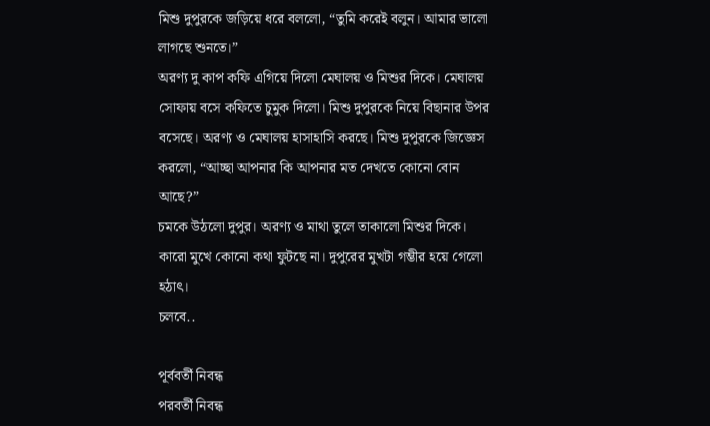মিশু দুপুরকে জড়িয়ে ধরে বললো, “তুমি করেই বলুন। আমার ভালো লাগছে শুনতে।”
অরণ্য দু কাপ কফি এগিয়ে দিলো মেঘালয় ও মিশুর দিকে। মেঘালয় সোফায় বসে কফিতে চুমুক দিলো। মিশু দুপুরকে নিয়ে বিছানার উপর বসেছে। অরণ্য ও মেঘালয় হাসাহাসি করছে। মিশু দুপুরকে জিজ্ঞেস করলো, “আচ্ছা আপনার কি আপনার মত দেখতে কোনো বোন আছে?”
চমকে উঠলো দুপুর। অরণ্য ও মাথা তুলে তাকালো মিশুর দিকে। কারো মুখে কোনো কথা ফুটছে না। দুপুরের মুখটা গম্ভীর হয়ে গেলো হঠাৎ।
চলবে..

পূর্ববর্তী নিবন্ধ
পরবর্তী নিবন্ধ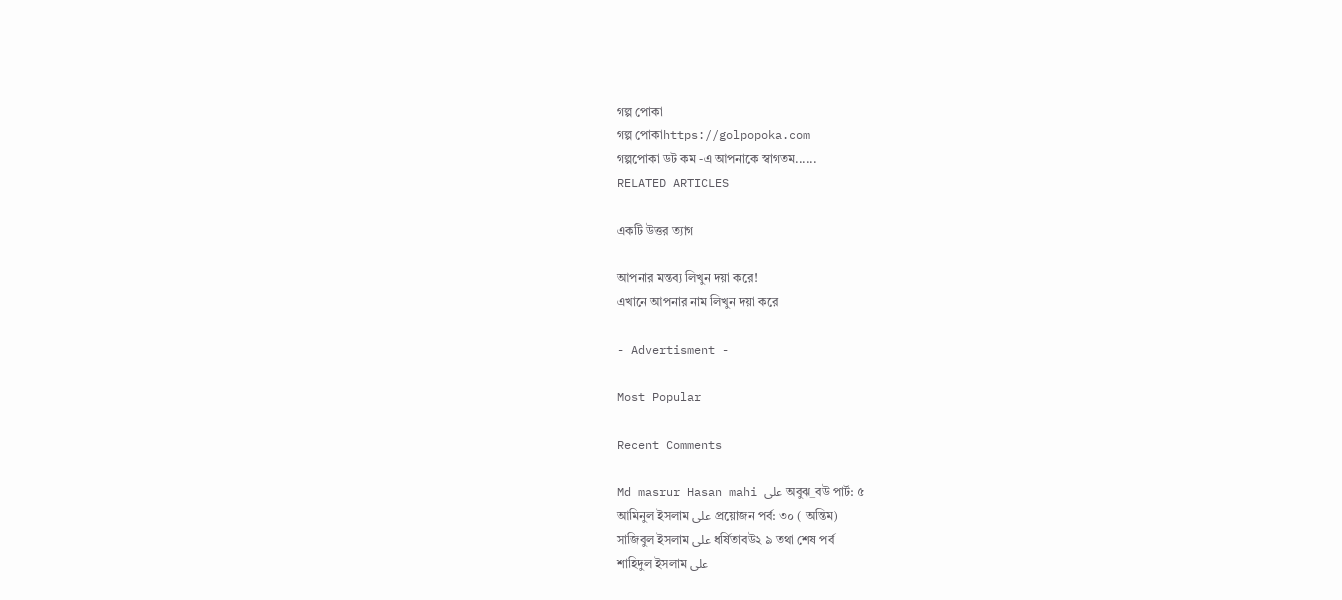গল্প পোকা
গল্প পোকাhttps://golpopoka.com
গল্পপোকা ডট কম -এ আপনাকে স্বাগতম......
RELATED ARTICLES

একটি উত্তর ত্যাগ

আপনার মন্তব্য লিখুন দয়া করে!
এখানে আপনার নাম লিখুন দয়া করে

- Advertisment -

Most Popular

Recent Comments

Md masrur Hasan mahi على অবুঝ_বউ পার্ট: ৫
আমিনুল ইসলাম على প্রয়োজন পর্ব: ৩০ ( অন্তিম)
সাজিবুল ইসলাম على ধর্ষিতাবউ২ ৯ তথা শেষ পর্ব
শাহিদুল ইসলাম على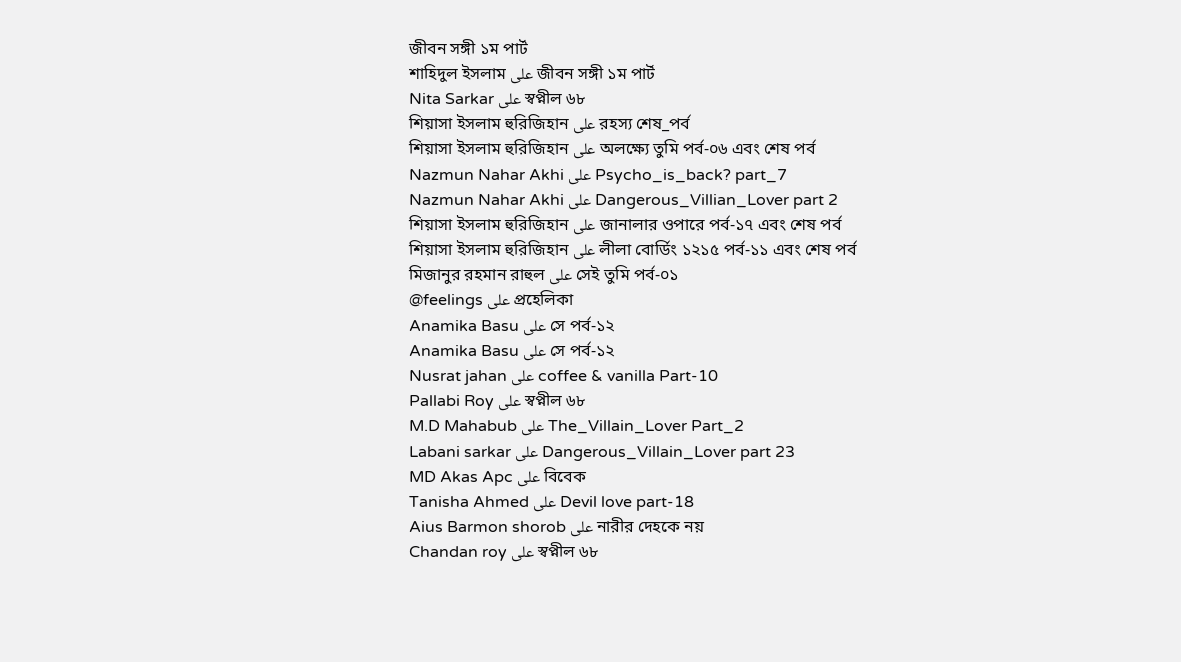জীবন সঙ্গী ১ম পার্ট
শাহিদুল ইসলাম على জীবন সঙ্গী ১ম পার্ট
Nita Sarkar على স্বপ্নীল ৬৮
শিয়াসা ইসলাম হুরিজিহান على রহস্য শেষ_পর্ব
শিয়াসা ইসলাম হুরিজিহান على অলক্ষ্যে তুমি পর্ব-০৬ এবং শেষ পর্ব
Nazmun Nahar Akhi على Psycho_is_back? part_7
Nazmun Nahar Akhi على Dangerous_Villian_Lover part 2
শিয়াসা ইসলাম হুরিজিহান على জানালার ওপারে পর্ব-১৭ এবং শেষ পর্ব
শিয়াসা ইসলাম হুরিজিহান على লীলা বোর্ডিং ১২১৫ পর্ব-১১ এবং শেষ পর্ব
মিজানুর রহমান রাহুল على সেই তুমি পর্ব-০১
@feelings على প্রহেলিকা
Anamika Basu على সে পর্ব-১২
Anamika Basu على সে পর্ব-১২
Nusrat jahan على coffee & vanilla Part-10
Pallabi Roy على স্বপ্নীল ৬৮
M.D Mahabub على The_Villain_Lover Part_2
Labani sarkar على Dangerous_Villain_Lover part 23
MD Akas Apc على বিবেক
Tanisha Ahmed على Devil love part-18
Aius Barmon shorob على নারীর দেহকে নয়
Chandan roy على স্বপ্নীল ৬৮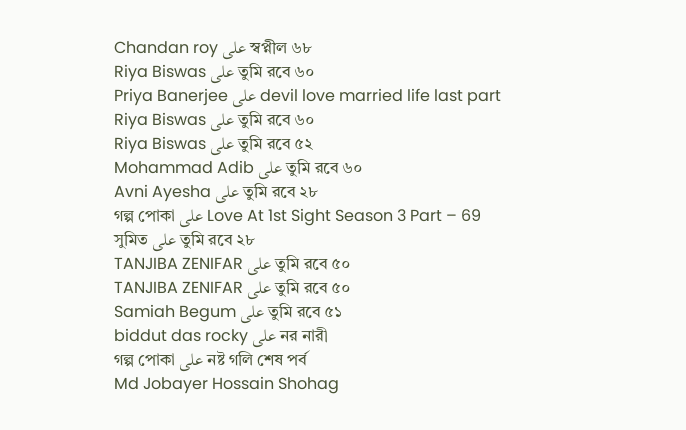Chandan roy على স্বপ্নীল ৬৮
Riya Biswas على তুমি রবে ৬০
Priya Banerjee على devil love married life last part
Riya Biswas على তুমি রবে ৬০
Riya Biswas على তুমি রবে ৫২
Mohammad Adib على তুমি রবে ৬০
Avni Ayesha على তুমি রবে ২৮
গল্প পোকা على Love At 1st Sight Season 3 Part – 69
সুমিত على তুমি রবে ২৮
TANJIBA ZENIFAR على তুমি রবে ৫০
TANJIBA ZENIFAR على তুমি রবে ৫০
Samiah Begum على তুমি রবে ৫১
biddut das rocky على নর নারী
গল্প পোকা على নষ্ট গলি শেষ পর্ব
Md Jobayer Hossain Shohag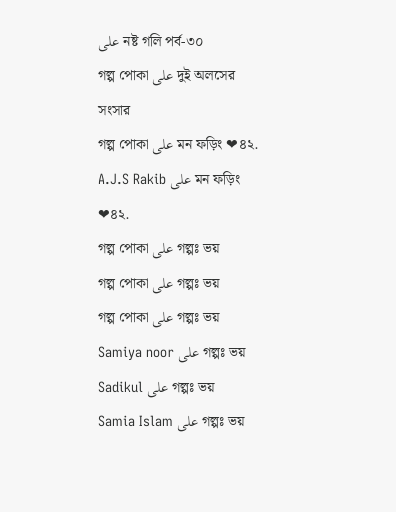على নষ্ট গলি পর্ব-৩০
গল্প পোকা على দুই অলসের সংসার
গল্প পোকা على মন ফড়িং ❤৪২.
A.J.S Rakib على মন ফড়িং ❤৪২.
গল্প পোকা على গল্পঃ ভয়
গল্প পোকা على গল্পঃ ভয়
গল্প পোকা على গল্পঃ ভয়
Samiya noor على গল্পঃ ভয়
Sadikul على গল্পঃ ভয়
Samia Islam على গল্পঃ ভয়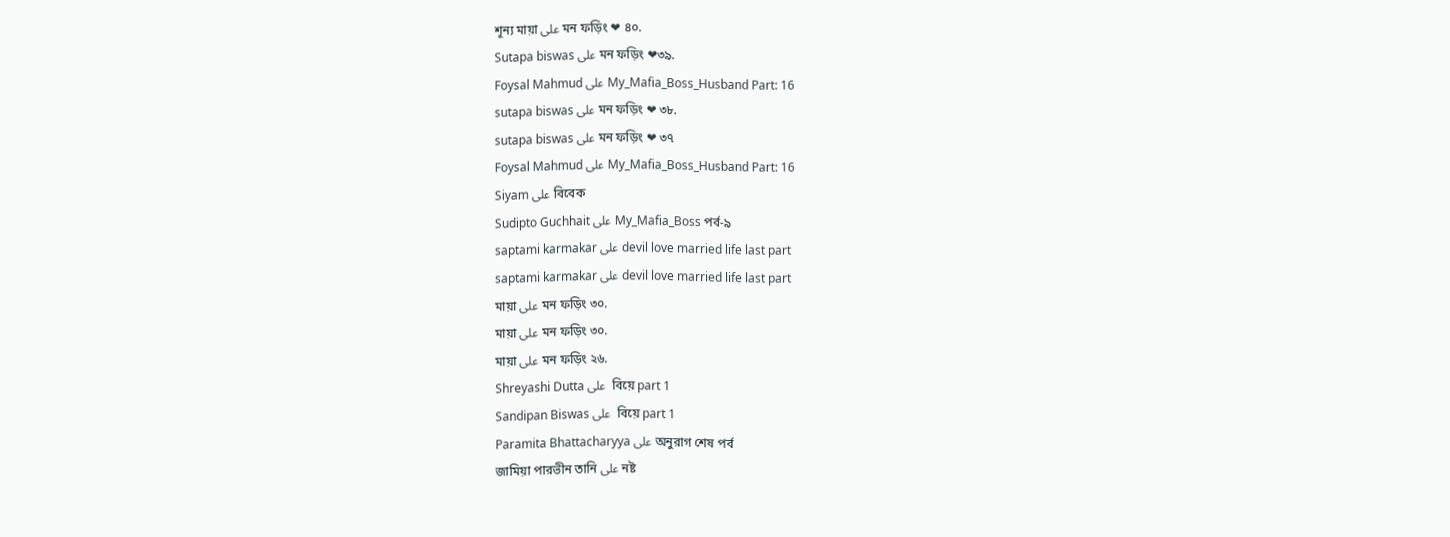শূন্য মায়া على মন ফড়িং ❤ ৪০.
Sutapa biswas على মন ফড়িং ❤৩৯.
Foysal Mahmud على My_Mafia_Boss_Husband Part: 16
sutapa biswas على মন ফড়িং ❤ ৩৮.
sutapa biswas على মন ফড়িং ❤ ৩৭
Foysal Mahmud على My_Mafia_Boss_Husband Part: 16
Siyam على বিবেক
Sudipto Guchhait على My_Mafia_Boss পর্ব-৯
saptami karmakar على devil love married life last part
saptami karmakar على devil love married life last part
মায়া على মন ফড়িং ৩০.
মায়া على মন ফড়িং ৩০.
মায়া على মন ফড়িং ২৬.
Shreyashi Dutta على  বিয়ে part 1
Sandipan Biswas على  বিয়ে part 1
Paramita Bhattacharyya على অনুরাগ শেষ পর্ব
জামিয়া পারভীন তানি على নষ্ট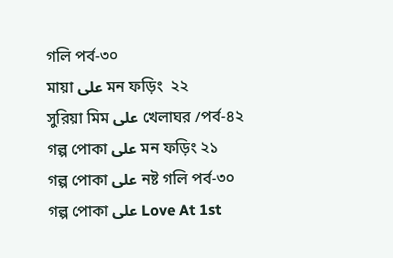গলি পর্ব-৩০
মায়া على মন ফড়িং  ২২
সুরিয়া মিম على খেলাঘর /পর্ব-৪২
গল্প পোকা على মন ফড়িং ২১
গল্প পোকা على নষ্ট গলি পর্ব-৩০
গল্প পোকা على Love At 1st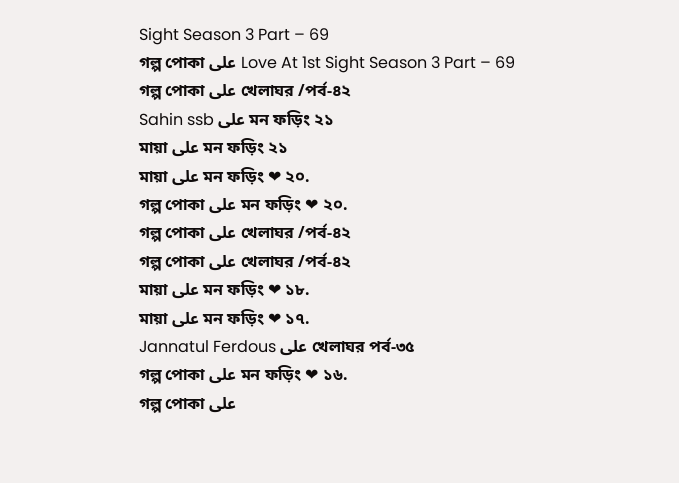Sight Season 3 Part – 69
গল্প পোকা على Love At 1st Sight Season 3 Part – 69
গল্প পোকা على খেলাঘর /পর্ব-৪২
Sahin ssb على মন ফড়িং ২১
মায়া على মন ফড়িং ২১
মায়া على মন ফড়িং ❤ ২০.
গল্প পোকা على মন ফড়িং ❤ ২০.
গল্প পোকা على খেলাঘর /পর্ব-৪২
গল্প পোকা على খেলাঘর /পর্ব-৪২
মায়া على মন ফড়িং ❤ ১৮.
মায়া على মন ফড়িং ❤ ১৭.
Jannatul Ferdous على খেলাঘর পর্ব-৩৫
গল্প পোকা على মন ফড়িং ❤ ১৬.
গল্প পোকা على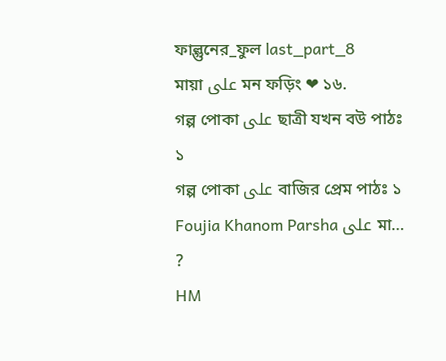ফাল্গুনের_ফুল last_part_8
মায়া على মন ফড়িং ❤ ১৬.
গল্প পোকা على ছাত্রী যখন বউ পাঠঃ ১
গল্প পোকা على বাজির প্রেম পাঠঃ ১
Foujia Khanom Parsha على মা… ?
HM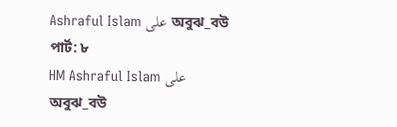Ashraful Islam على অবুঝ_বউ পার্ট: ৮
HM Ashraful Islam على অবুঝ_বউ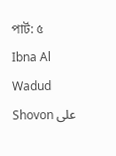পার্ট: ৫
Ibna Al Wadud Shovon على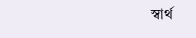স্বার্থ